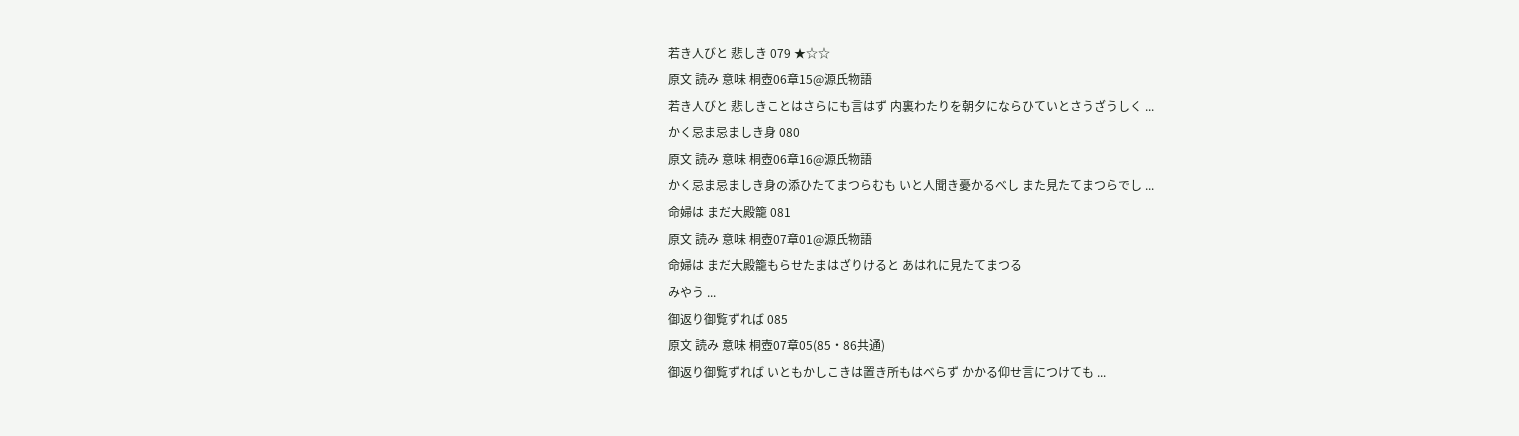若き人びと 悲しき 079 ★☆☆
原文 読み 意味 桐壺06章15@源氏物語
若き人びと 悲しきことはさらにも言はず 内裏わたりを朝夕にならひていとさうざうしく ...
かく忌ま忌ましき身 080
原文 読み 意味 桐壺06章16@源氏物語
かく忌ま忌ましき身の添ひたてまつらむも いと人聞き憂かるべし また見たてまつらでし ...
命婦は まだ大殿籠 081
原文 読み 意味 桐壺07章01@源氏物語
命婦は まだ大殿籠もらせたまはざりけると あはれに見たてまつる
みやう ...
御返り御覧ずれば 085
原文 読み 意味 桐壺07章05(85・86共通)
御返り御覧ずれば いともかしこきは置き所もはべらず かかる仰せ言につけても ...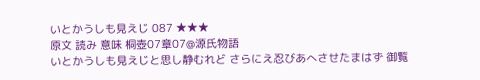いとかうしも見えじ 087 ★★★
原文 読み 意味 桐壺07章07@源氏物語
いとかうしも見えじと思し静むれど さらにえ忍びあへさせたまはず 御覧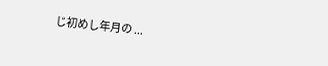じ初めし年月の ...